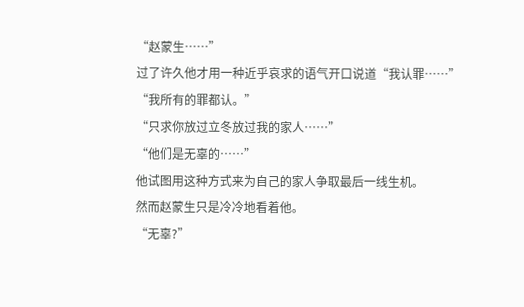“赵蒙生……”
过了许久他才用一种近乎哀求的语气开口说道“我认罪……”
“我所有的罪都认。”
“只求你放过立冬放过我的家人……”
“他们是无辜的……”
他试图用这种方式来为自己的家人争取最后一线生机。
然而赵蒙生只是冷冷地看着他。
“无辜?”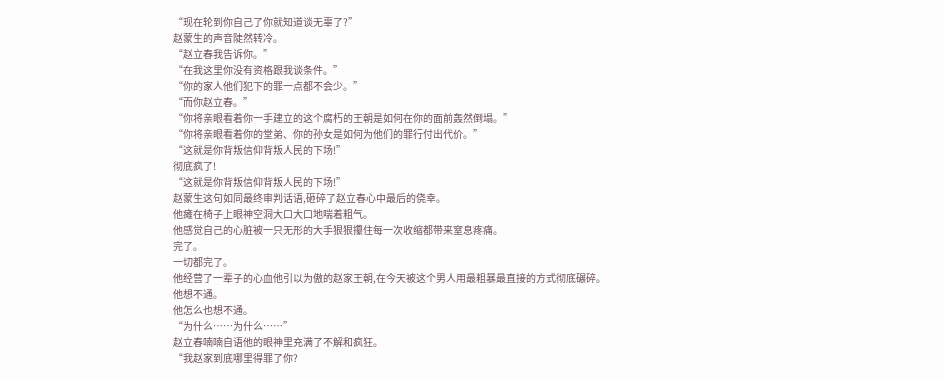“现在轮到你自己了你就知道谈无辜了?”
赵蒙生的声音陡然转冷。
“赵立春我告诉你。”
“在我这里你没有资格跟我谈条件。”
“你的家人他们犯下的罪一点都不会少。”
“而你赵立春。”
“你将亲眼看着你一手建立的这个腐朽的王朝是如何在你的面前轰然倒塌。”
“你将亲眼看着你的堂弟、你的孙女是如何为他们的罪行付出代价。”
“这就是你背叛信仰背叛人民的下场!”
彻底疯了!
“这就是你背叛信仰背叛人民的下场!”
赵蒙生这句如同最终审判话语,砸碎了赵立春心中最后的侥幸。
他瘫在椅子上眼神空洞大口大口地喘着粗气。
他感觉自己的心脏被一只无形的大手狠狠攥住每一次收缩都带来窒息疼痛。
完了。
一切都完了。
他经营了一辈子的心血他引以为傲的赵家王朝,在今天被这个男人用最粗暴最直接的方式彻底碾碎。
他想不通。
他怎么也想不通。
“为什么……为什么……”
赵立春喃喃自语他的眼神里充满了不解和疯狂。
“我赵家到底哪里得罪了你?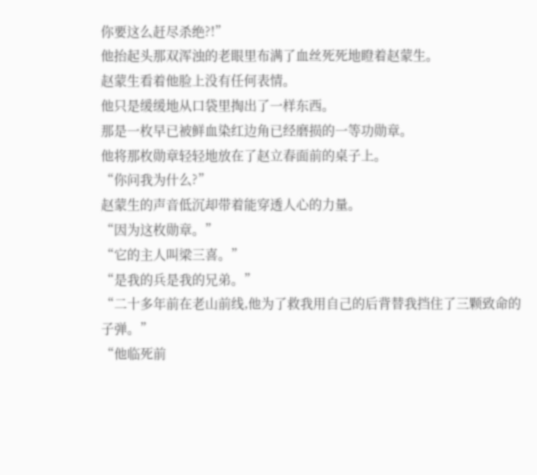你要这么赶尽杀绝?!”
他抬起头那双浑浊的老眼里布满了血丝死死地瞪着赵蒙生。
赵蒙生看着他脸上没有任何表情。
他只是缓缓地从口袋里掏出了一样东西。
那是一枚早已被鲜血染红边角已经磨损的一等功勋章。
他将那枚勋章轻轻地放在了赵立春面前的桌子上。
“你问我为什么?”
赵蒙生的声音低沉却带着能穿透人心的力量。
“因为这枚勋章。”
“它的主人叫梁三喜。”
“是我的兵是我的兄弟。”
“二十多年前在老山前线,他为了救我用自己的后背替我挡住了三颗致命的子弹。”
“他临死前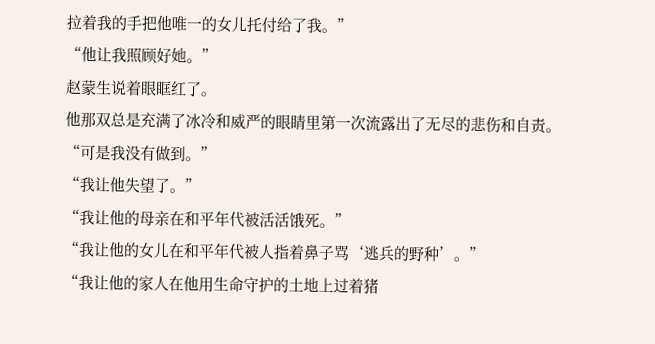拉着我的手把他唯一的女儿托付给了我。”
“他让我照顾好她。”
赵蒙生说着眼眶红了。
他那双总是充满了冰冷和威严的眼睛里第一次流露出了无尽的悲伤和自责。
“可是我没有做到。”
“我让他失望了。”
“我让他的母亲在和平年代被活活饿死。”
“我让他的女儿在和平年代被人指着鼻子骂‘逃兵的野种’。”
“我让他的家人在他用生命守护的土地上过着猪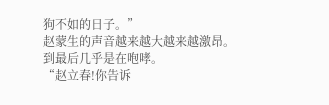狗不如的日子。”
赵蒙生的声音越来越大越来越激昂。
到最后几乎是在咆哮。
“赵立春!你告诉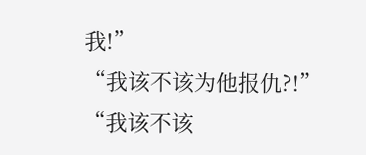我!”
“我该不该为他报仇?!”
“我该不该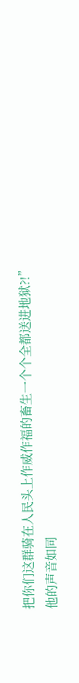把你们这群骑在人民头上作威作福的畜生一个个全都送进地狱?!”
他的声音如同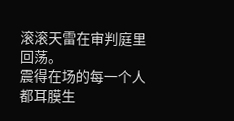滚滚天雷在审判庭里回荡。
震得在场的每一个人都耳膜生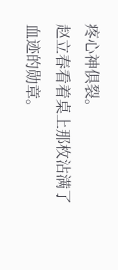疼心神俱裂。
赵立春看着桌上那枚沾满了血迹的勋章。